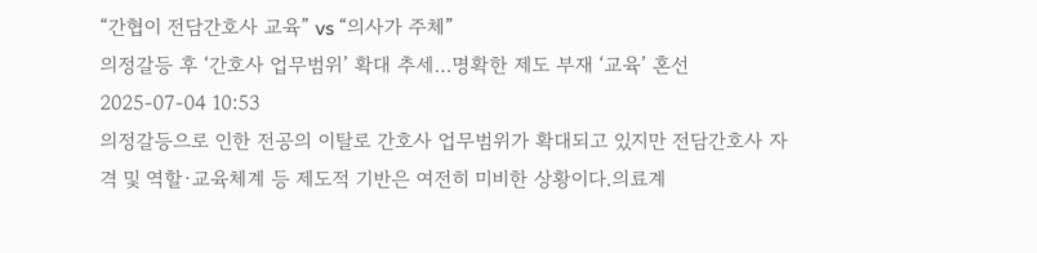“간협이 전담간호사 교육” vs “의사가 주체”
의정갈등 후 ‘간호사 업무범위’ 확대 추세…명확한 제도 부재 ‘교육’ 혼선 2025-07-04 10:53
의정갈등으로 인한 전공의 이탈로 간호사 업무범위가 확대되고 있지만 전담간호사 자격 및 역할·교육체계 등 제도적 기반은 여전히 미비한 상황이다.의료계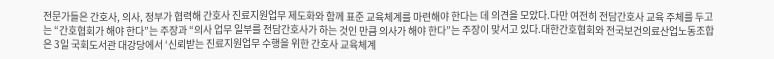전문가들은 간호사, 의사, 정부가 협력해 간호사 진료지원업무 제도화와 함께 표준 교육체계를 마련해야 한다는 데 의견을 모았다.다만 여전히 전담간호사 교육 주체를 두고는 “간호협회가 해야 한다”는 주장과 “의사 업무 일부를 전담간호사가 하는 것인 만큼 의사가 해야 한다”는 주장이 맞서고 있다.대한간호협회와 전국보건의료산업노동조합은 3일 국회도서관 대강당에서 ‘신뢰받는 진료지원업무 수행을 위한 간호사 교육체계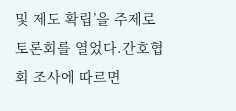및 제도 확립’을 주제로 토론회를 열었다.간호협회 조사에 따르면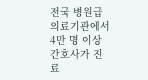전국 병원급 의료기관에서 4만 명 이상 간호사가 진료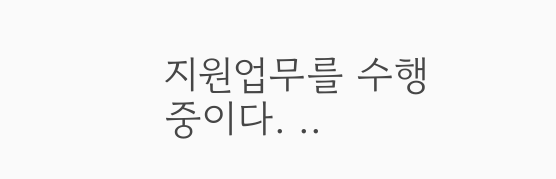지원업무를 수행 중이다. ..